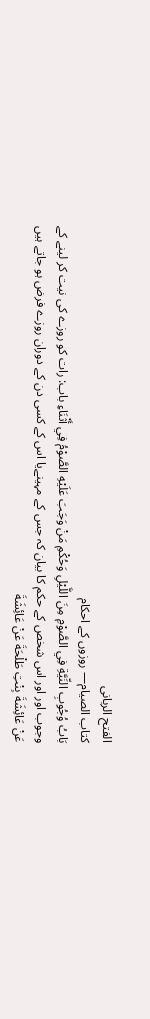الفتح الربانی
كتاب الصيام— روزوں کے احکام
بَابُ وُجُوبِ النِّيَّةِ فِي الصَّوْمِ مِنَ اللَّيْلِ وَحُكْمِ مَنْ وَجَبَ عَلَيْهِ الصَّوْمُ فِي أَثْنَاءِ باب: رات کو روزے کی نیت کر لینے کے وجوب اور اور اس شخص کے حکم کا بیان کہ جس کے مہینےیا اس کے کسی دن کے دوران روزے فرض ہو جاتے ہیں
عَنْ عَائِشَةَ بِنْتِ طَلْحَةَ عَنْ عَائِشَةَ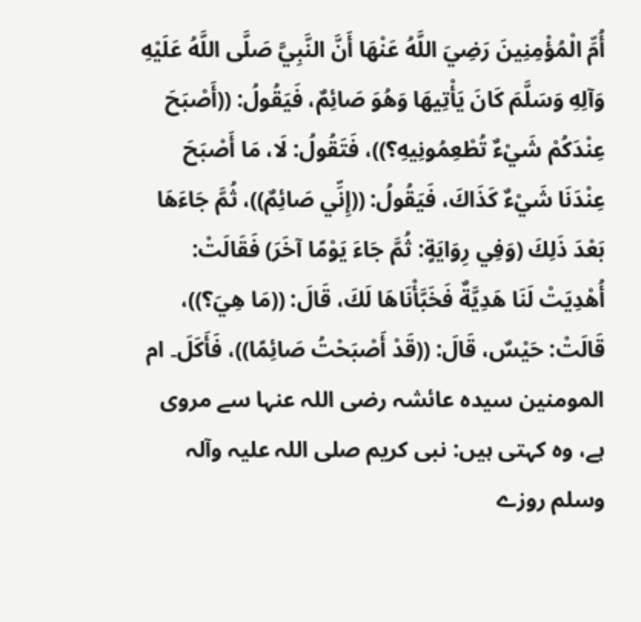أُمِّ الْمُؤْمِنِينَ رَضِيَ اللَّهُ عَنْهَا أَنَّ النَّبِيَّ صَلَّى اللَّهُ عَلَيْهِ وَآلِهِ وَسَلَّمَ كَانَ يَأْتِيهَا وَهُوَ صَائِمٌ، فَيَقُولُ: ((أَصْبَحَ عِنْدَكُمْ شَيْءٌ تُطْعِمُونِيهِ؟))، فَتَقُولُ: لَا، مَا أَصْبَحَ عِنْدَنَا شَيْءٌ كَذَاكَ، فَيَقُولُ: ((إِنِّي صَائِمٌ))، ثُمَّ جَاءَهَا بَعْدَ ذَلِكَ (وَفِي رِوَايَةٍ: ثُمَّ جَاءَ يَوْمًا آخَرَ) فَقَالَتْ: أُهْدِيَتْ لَنَا هَدِيَّةٌ فَخَبَّأْنَاهَا لَكَ، قَالَ: ((مَا هِيَ؟))، قَالَتْ: حَيْسٌ، قَالَ: ((قَدْ أَصْبَحْتُ صَائِمًا))، فَأَكَلَ۔ ام المومنین سیدہ عائشہ رضی اللہ عنہا سے مروی ہے، وہ کہتی ہیں: نبی کریم صلی اللہ علیہ وآلہ وسلم روزے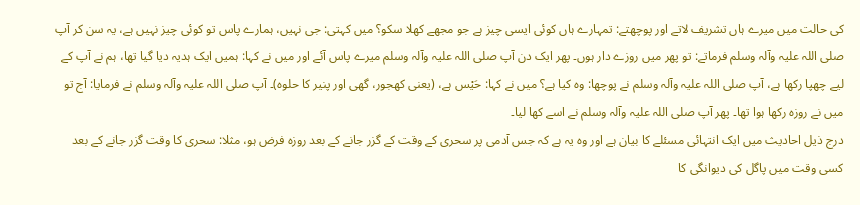کی حالت میں میرے ہاں تشریف لاتے اور پوچھتے: تمہارے ہاں کوئی ایسی چیز ہے جو مجھے کھلا سکو؟ میں کہتی: جی نہیں، ہمارے پاس تو کوئی چیز نہیں ہے، یہ سن کر آپ صلی اللہ علیہ وآلہ وسلم فرماتے: تو پھر میں روزے دار ہوں۔ پھر ایک دن آپ صلی اللہ علیہ وآلہ وسلم میرے پاس آئے اور میں نے کہا: ہمیں ایک ہدیہ دیا گیا تھا، ہم نے آپ کے لیے چھپا رکھا ہے، آپ صلی اللہ علیہ وآلہ وسلم نے پوچھا: وہ کیا ہے؟ میں نے کہا: حَیْس ہے، (یعنی کھجور، گھی اور پنیر کا حلوہ)۔ آپ صلی اللہ علیہ وآلہ وسلم نے فرمایا: آج تو میں نے روزہ رکھا ہوا تھا۔ پھر آپ صلی اللہ علیہ وآلہ وسلم نے اسے کھا لیا۔
درج ذیل احادیث میں ایک انتہائی مسئلے کا بیان ہے اور وہ یہ ہے کہ جس آدمی پر سحری کے وقت کے گزر جانے کے بعد روزہ فرض ہو، مثلا: سحری کا وقت گزر جانے کے بعد کسی وقت میں پاگل کی دیوانگی کا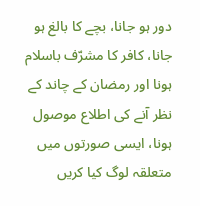دور ہو جانا، بچے کا بالغ ہو جانا، کافر کا مشرّف باسلام ہونا اور رمضان کے چاند کے نظر آنے کی اطلاع موصول ہونا، ایسی صورتوں میں متعلقہ لوگ کیا کریں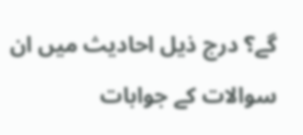گے؟ درج ذیل احادیث میں ان سوالات کے جوابات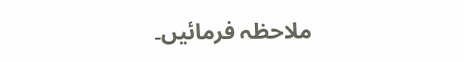ملاحظہ فرمائیں۔